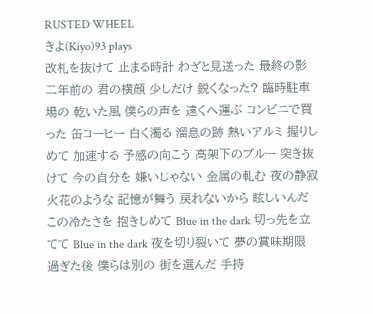RUSTED WHEEL
きよ(Kiyo)93 plays
改札を抜けて 止まる時計 わざと見送った 最終の影 二年前の 君の横顔 少しだけ 鋭くなった? 臨時駐車場の 乾いた風 僕らの声を 遠くへ運ぶ コンビニで買った 缶コーヒー 白く濁る 溜息の跡 熱いアルミ 握りしめて 加速する 予感の向こう 高架下のブルー 突き抜けて 今の自分を 嫌いじゃない 金属の軋む 夜の静寂 火花のような 記憶が舞う 戻れないから 眩しいんだ この冷たさを 抱きしめて Blue in the dark 切っ先を立てて Blue in the dark 夜を切り裂いて 夢の賞味期限 過ぎた後 僕らは別の 街を選んだ 手持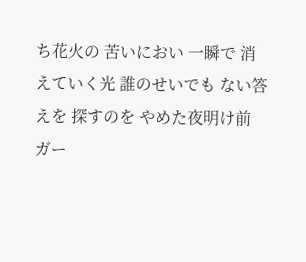ち花火の 苦いにおい 一瞬で 消えていく光 誰のせいでも ない答えを 探すのを やめた夜明け前 ガー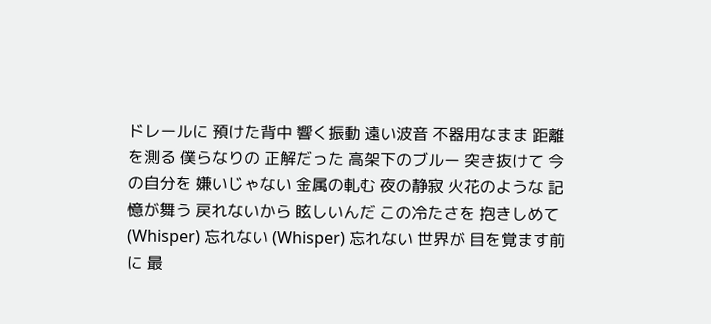ドレールに 預けた背中 響く振動 遠い波音 不器用なまま 距離を測る 僕らなりの 正解だった 高架下のブルー 突き抜けて 今の自分を 嫌いじゃない 金属の軋む 夜の静寂 火花のような 記憶が舞う 戻れないから 眩しいんだ この冷たさを 抱きしめて (Whisper) 忘れない (Whisper) 忘れない 世界が 目を覚ます前に 最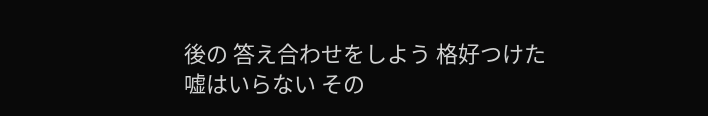後の 答え合わせをしよう 格好つけた 嘘はいらない その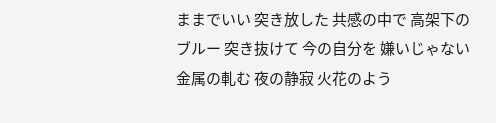ままでいい 突き放した 共感の中で 高架下のブルー 突き抜けて 今の自分を 嫌いじゃない 金属の軋む 夜の静寂 火花のよう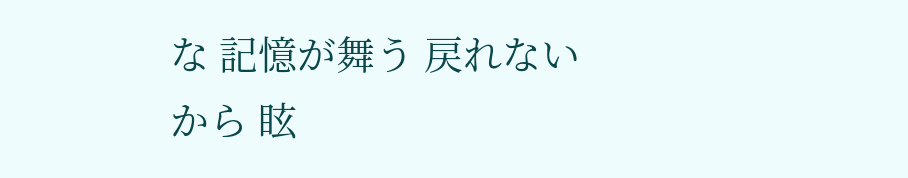な 記憶が舞う 戻れないから 眩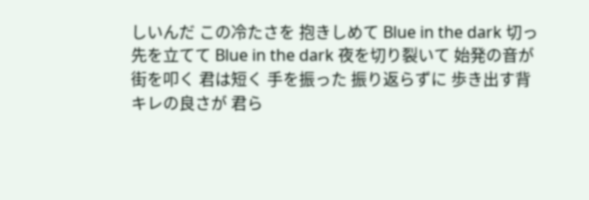しいんだ この冷たさを 抱きしめて Blue in the dark 切っ先を立てて Blue in the dark 夜を切り裂いて 始発の音が 街を叩く 君は短く 手を振った 振り返らずに 歩き出す背 キレの良さが 君ら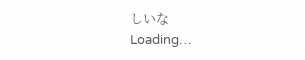しいな
Loading…